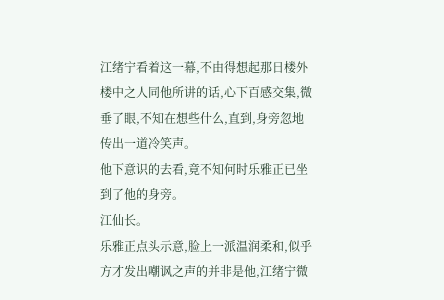江绪宁看着这一幕,不由得想起那日楼外楼中之人同他所讲的话,心下百感交集,微垂了眼,不知在想些什么,直到,身旁忽地传出一道冷笑声。
他下意识的去看,竟不知何时乐雅正已坐到了他的身旁。
江仙长。
乐雅正点头示意,脸上一派温润柔和,似乎方才发出嘲讽之声的并非是他,江绪宁微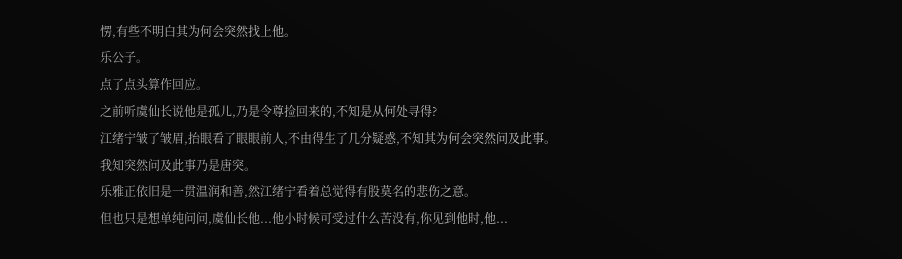愣,有些不明白其为何会突然找上他。
乐公子。
点了点头算作回应。
之前听虞仙长说他是孤儿,乃是令尊捡回来的,不知是从何处寻得?
江绪宁皱了皱眉,抬眼看了眼眼前人,不由得生了几分疑惑,不知其为何会突然问及此事。
我知突然问及此事乃是唐突。
乐雅正依旧是一贯温润和善,然江绪宁看着总觉得有股莫名的悲伤之意。
但也只是想单纯问问,虞仙长他...他小时候可受过什么苦没有,你见到他时,他...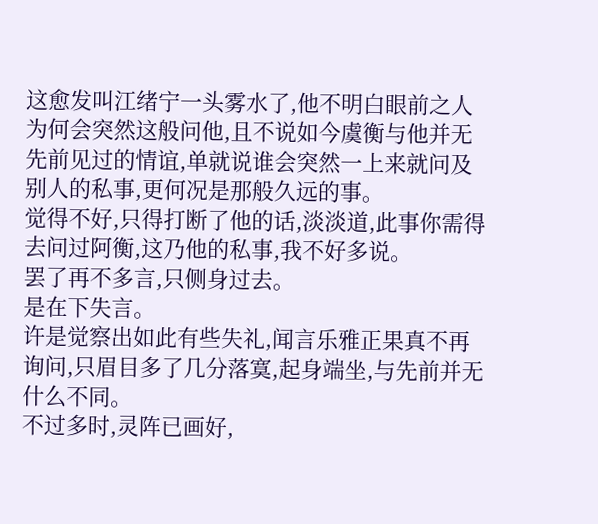这愈发叫江绪宁一头雾水了,他不明白眼前之人为何会突然这般问他,且不说如今虞衡与他并无先前见过的情谊,单就说谁会突然一上来就问及别人的私事,更何况是那般久远的事。
觉得不好,只得打断了他的话,淡淡道,此事你需得去问过阿衡,这乃他的私事,我不好多说。
罢了再不多言,只侧身过去。
是在下失言。
许是觉察出如此有些失礼,闻言乐雅正果真不再询问,只眉目多了几分落寞,起身端坐,与先前并无什么不同。
不过多时,灵阵已画好,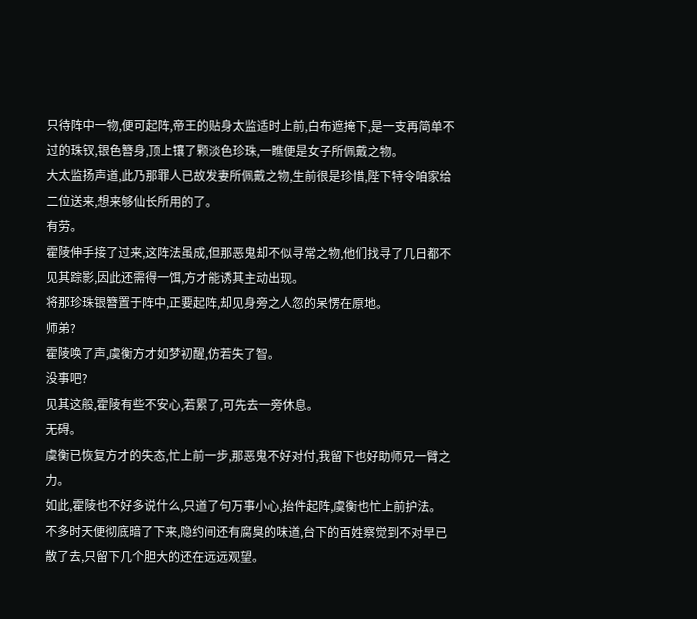只待阵中一物,便可起阵,帝王的贴身太监适时上前,白布遮掩下,是一支再简单不过的珠钗,银色簪身,顶上镶了颗淡色珍珠,一瞧便是女子所佩戴之物。
大太监扬声道,此乃那罪人已故发妻所佩戴之物,生前很是珍惜,陛下特令咱家给二位送来,想来够仙长所用的了。
有劳。
霍陵伸手接了过来,这阵法虽成,但那恶鬼却不似寻常之物,他们找寻了几日都不见其踪影,因此还需得一饵,方才能诱其主动出现。
将那珍珠银簪置于阵中,正要起阵,却见身旁之人忽的呆愣在原地。
师弟?
霍陵唤了声,虞衡方才如梦初醒,仿若失了智。
没事吧?
见其这般,霍陵有些不安心,若累了,可先去一旁休息。
无碍。
虞衡已恢复方才的失态,忙上前一步,那恶鬼不好对付,我留下也好助师兄一臂之力。
如此,霍陵也不好多说什么,只道了句万事小心,抬件起阵,虞衡也忙上前护法。
不多时天便彻底暗了下来,隐约间还有腐臭的味道,台下的百姓察觉到不对早已散了去,只留下几个胆大的还在远远观望。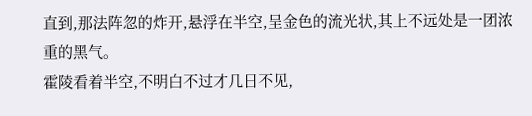直到,那法阵忽的炸开,悬浮在半空,呈金色的流光状,其上不远处是一团浓重的黑气。
霍陵看着半空,不明白不过才几日不见,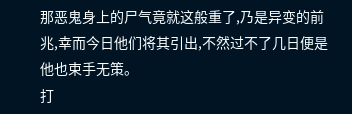那恶鬼身上的尸气竟就这般重了,乃是异变的前兆,幸而今日他们将其引出,不然过不了几日便是他也束手无策。
打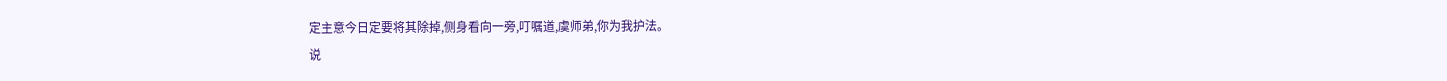定主意今日定要将其除掉,侧身看向一旁,叮嘱道,虞师弟,你为我护法。
说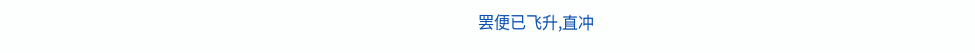罢便已飞升,直冲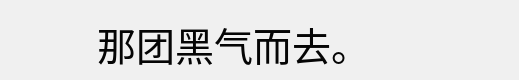那团黑气而去。